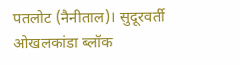पतलोट (नैनीताल)। सुदूरवर्ती ओखलकांडा ब्लॉक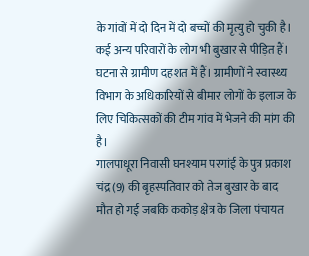के गांवों में दो दिन में दो बच्चों की मृत्यु हो चुकी है। कई अन्य परिवारों के लोग भी बुखार से पीड़ित हैं। घटना से ग्रामीण दहशत में हैं। ग्रामीणों ने स्वास्थ्य विभाग के अधिकारियों से बीमार लोगों के इलाज के लिए चिकित्सकों की टीम गांव में भेजने की मांग की है।
गालपाधूरा निवासी घनश्याम परगांई के पुत्र प्रकाश चंद्र (9) की बृहस्पतिवार को तेज बुखार के बाद मौत हो गई जबकि ककोड़ क्षेत्र के जिला पंचायत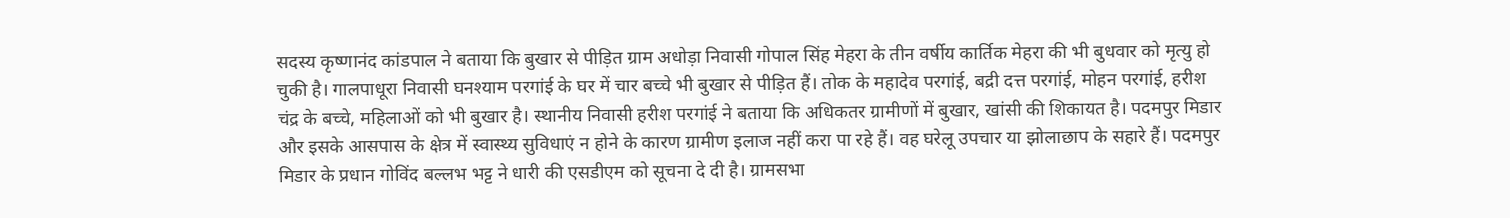सदस्य कृष्णानंद कांडपाल ने बताया कि बुखार से पीड़ित ग्राम अधोड़ा निवासी गोपाल सिंह मेहरा के तीन वर्षीय कार्तिक मेहरा की भी बुधवार को मृत्यु हो चुकी है। गालपाधूरा निवासी घनश्याम परगांई के घर में चार बच्चे भी बुखार से पीड़ित हैं। तोक के महादेव परगांई, बद्री दत्त परगांई, मोहन परगांई, हरीश चंद्र के बच्चे, महिलाओं को भी बुखार है। स्थानीय निवासी हरीश परगांई ने बताया कि अधिकतर ग्रामीणों में बुखार, खांसी की शिकायत है। पदमपुर मिडार और इसके आसपास के क्षेत्र में स्वास्थ्य सुविधाएं न होने के कारण ग्रामीण इलाज नहीं करा पा रहे हैं। वह घरेलू उपचार या झोलाछाप के सहारे हैं। पदमपुर मिडार के प्रधान गोविंद बल्लभ भट्ट ने धारी की एसडीएम को सूचना दे दी है। ग्रामसभा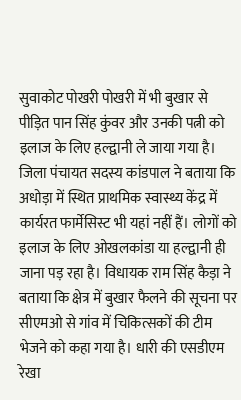सुवाकोट पोखरी पोखरी में भी बुखार से पीड़ित पान सिंह कुंवर और उनकी पत्नी को इलाज के लिए हल्द्वानी ले जाया गया है। जिला पंचायत सदस्य कांडपाल ने बताया कि अधोड़ा में स्थित प्राथमिक स्वास्थ्य केंद्र में कार्यरत फार्मेसिस्ट भी यहां नहीं हैं। लोगों को इलाज के लिए ओखलकांडा या हल्द्वानी ही जाना पड़ रहा है। विधायक राम सिंह कैड़ा ने बताया कि क्षेत्र में बुखार फैलने की सूचना पर सीएमओ से गांव में चिकित्सकों की टीम भेजने को कहा गया है। धारी की एसडीएम रेखा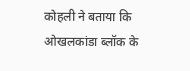कोहली ने बताया कि ओखलकांडा ब्लॉक के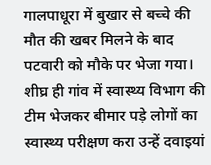गालपाधूरा में बुखार से बच्चे की मौत की खबर मिलने के बाद पटवारी को मौके पर भेजा गया। शीघ्र ही गांव में स्वास्थ्य विभाग की टीम भेजकर बीमार पड़े लोगों का स्वास्थ्य परीक्षण करा उन्हें दवाइयां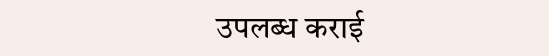उपलब्ध कराई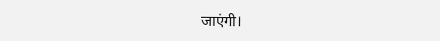जाएंगी।